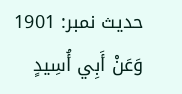حدیث نمبر: 1901
وَعَنْ أَبِي أُسِيدٍ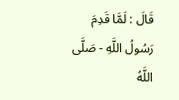قَالَ : لَمَّا قَدِمَ رَسُولُ اللَّهِ - صَلَّى اللَّهُ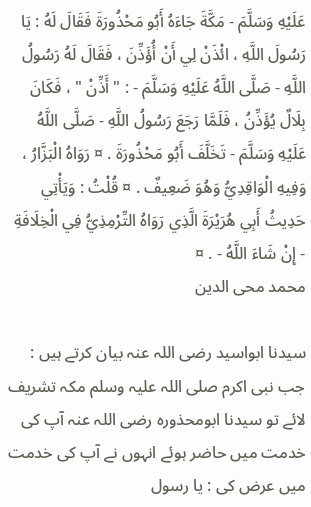عَلَيْهِ وَسَلَّمَ - مَكَّةَ جَاءَهُ أَبُو مَحْذُورَةَ فَقَالَ لَهُ : يَا رَسُولَ اللَّهِ ، ائْذَنْ لِي أَنْ أُؤَذِّنَ ، فَقَالَ لَهُ رَسُولُ اللَّهِ - صَلَّى اللَّهُ عَلَيْهِ وَسَلَّمَ - : " أَذِّنْ " ، فَكَانَ بِلَالٌ يُؤَذِّنُ ، فَلَمَّا رَجَعَ رَسُولُ اللَّهِ - صَلَّى اللَّهُ عَلَيْهِ وَسَلَّمَ - تَخَلَّفَ أَبُو مَحْذُورَةَ . ¤ رَوَاهُ الْبَزَّارُ ، وَفِيهِ الْوَاقِدِيُّ وَهُوَ ضَعِيفٌ . ¤ قُلْتُ : وَيَأْتِي حَدِيثُ أَبِي هُرَيْرَةَ الَّذِي رَوَاهُ التِّرْمِذِيُّ فِي الْخِلَافَةِ - إِنْ شَاءَ اللَّهُ - . ¤
محمد محی الدین

سیدنا ابواسید رضی اللہ عنہ بیان کرتے ہیں : جب نبی اکرم صلی اللہ علیہ وسلم مکہ تشریف لائے تو سیدنا ابومحذورہ رضی اللہ عنہ آپ کی خدمت میں حاضر ہوئے انہوں نے آپ کی خدمت میں عرض کی : یا رسول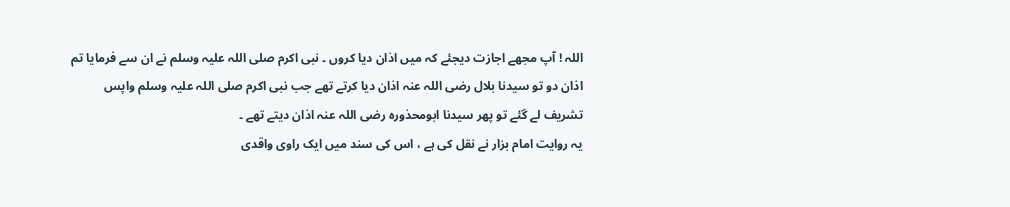اللہ ! آپ مجھے اجازت دیجئے کہ میں اذان دیا کروں ۔ نبی اکرم صلی اللہ علیہ وسلم نے ان سے فرمایا تم اذان دو تو سیدنا بلال رضی اللہ عنہ اذان دیا کرتے تھے جب نبی اکرم صلی اللہ علیہ وسلم واپس تشریف لے گئے تو پھر سیدنا ابومحذورہ رضی اللہ عنہ اذان دیتے تھے ۔
یہ روایت امام بزار نے نقل کی ہے ، اس کی سند میں ایک راوی واقدی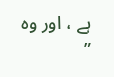ہے ، اور وہ ”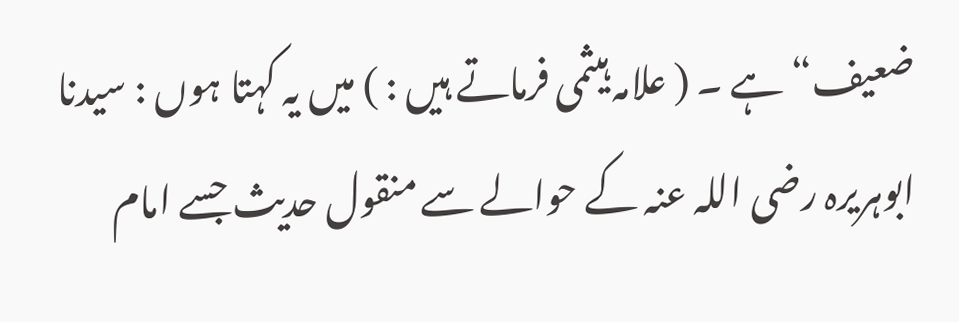ضعیف“ ہے ۔ ( علامہ ہیثمی فرماتے ہیں : ) میں یہ کہتا ہوں : سیدنا ابوہریرہ رضی اللہ عنہ کے حوالے سے منقول حدیث جسے امام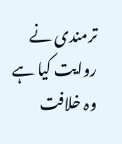ترمندی نے روایت کیا ہے وہ خلافت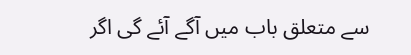سے متعلق باب میں آگے آئے گی اگر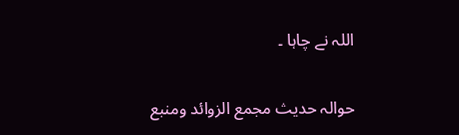اللہ نے چاہا ۔

حوالہ حدیث مجمع الزوائد ومنبع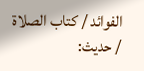الفوائد / كتاب الصلاة / حدیث: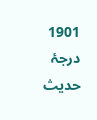1901
درجۂ حدیث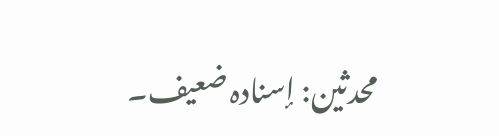محدثین: إسنادہ ضعیف۔